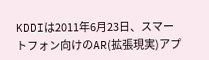KDDIは2011年6月23日、スマートフォン向けのAR(拡張現実)アプ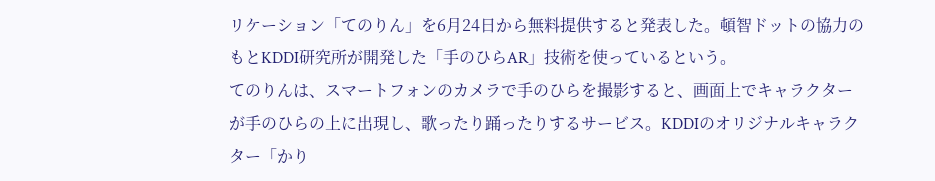リケーション「てのりん」を6月24日から無料提供すると発表した。頓智ドットの協力のもとKDDI研究所が開発した「手のひらAR」技術を使っているという。
てのりんは、スマートフォンのカメラで手のひらを撮影すると、画面上でキャラクターが手のひらの上に出現し、歌ったり踊ったりするサービス。KDDIのオリジナルキャラクター「かり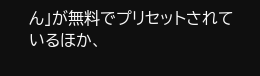ん」が無料でプリセットされているほか、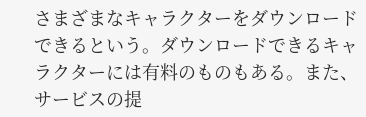さまざまなキャラクターをダウンロードできるという。ダウンロードできるキャラクターには有料のものもある。また、サービスの提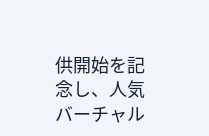供開始を記念し、人気バーチャル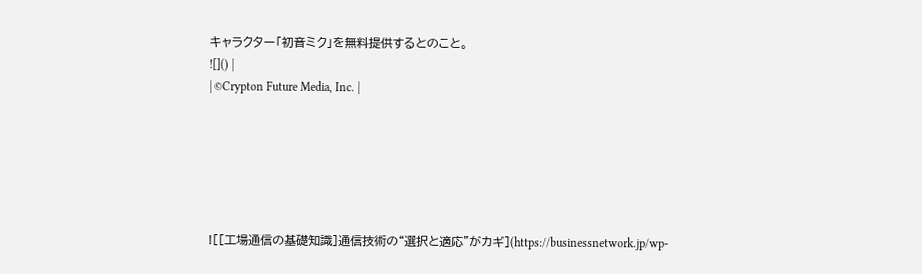キャラクター「初音ミク」を無料提供するとのこと。
![]() |
| ©Crypton Future Media, Inc. |






![[工場通信の基礎知識]通信技術の“選択と適応”がカギ](https://businessnetwork.jp/wp-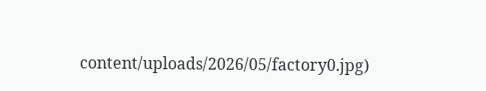content/uploads/2026/05/factory0.jpg)